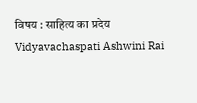विषय : साहित्य का प्रदेय
Vidyavachaspati Ashwini Rai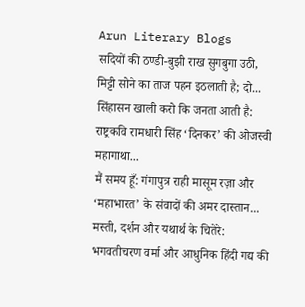Arun Literary Blogs
सदियों की ठण्डी-बुझी राख सुगबुगा उठी, मिट्टी सोने का ताज पहन इठलाती है; दो...
सिंहासन खाली करो कि जनता आती है: राष्ट्रकवि रामधारी सिंह ‘दिनकर’ की ओजस्वी महागाथा...
मैं समय हूँ: गंगापुत्र राही मासूम रज़ा और ‘महाभारत’ के संवादों की अमर दास्तान...
मस्ती, दर्शन और यथार्थ के चितेरे: भगवतीचरण वर्मा और आधुनिक हिंदी गद्य की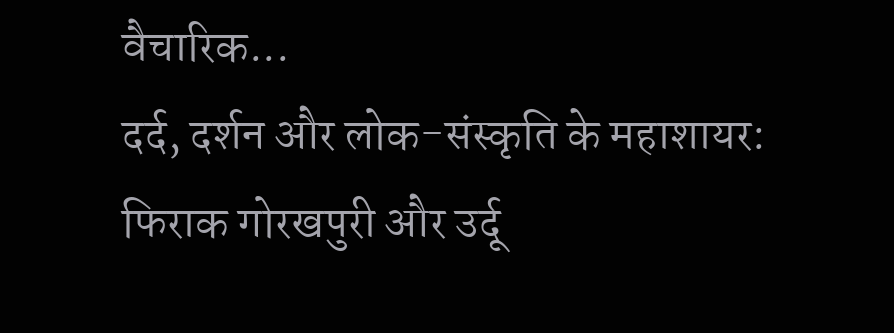वैचारिक...
दर्द, दर्शन और लोक-संस्कृति के महाशायर: फिराक गोरखपुरी और उर्दू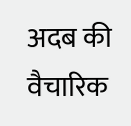अदब की वैचारिक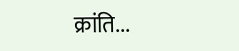क्रांति...